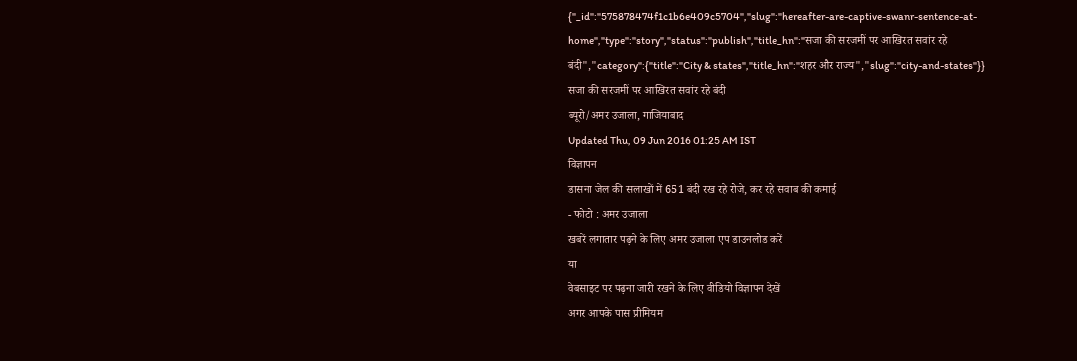{"_id":"575878474f1c1b6e409c5704","slug":"hereafter-are-captive-swanr-sentence-at-home","type":"story","status":"publish","title_hn":"सजा की सरजमीं पर आखिरत सवांर रहे बंदी","category":{"title":"City & states","title_hn":"शहर और राज्य","slug":"city-and-states"}}
सजा की सरजमीं पर आखिरत सवांर रहे बंदी
ब्यूरो/अमर उजाला, गाजियाबाद
Updated Thu, 09 Jun 2016 01:25 AM IST
विज्ञापन
डासना जेल की सलाखों में 651 बंदी रख रहे रोजे, कर रहे सवाब की कमाई
- फोटो : अमर उजाला
खबरें लगातार पढ़ने के लिए अमर उजाला एप डाउनलोड करें
या
वेबसाइट पर पढ़ना जारी रखने के लिए वीडियो विज्ञापन देखें
अगर आपके पास प्रीमियम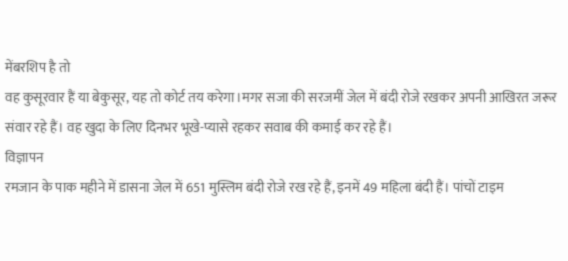मेंबरशिप है तो
वह कुसूरवार हैं या बेकुसूर, यह तो कोर्ट तय करेगा।मगर सजा की सरजमीं जेल में बंदी रोजे रखकर अपनी आखिरत जरूर संवार रहे हैं। वह खुदा के लिए दिनभर भूखे-प्यासे रहकर सवाब की कमाई कर रहे हैं।
विज्ञापन
रमजान के पाक महीने में डासना जेल में 651 मुस्लिम बंदी रोजे रख रहे हैं, इनमें 49 महिला बंदी हैं। पांचों टाइम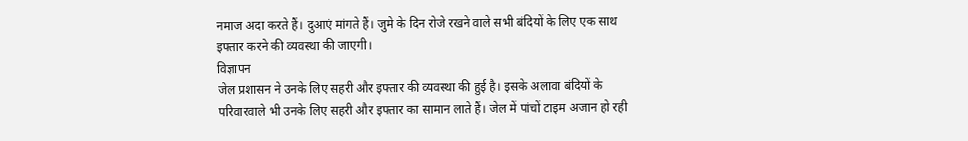नमाज अदा करते हैं। दुआएं मांगते हैं। जुमे के दिन रोजे रखने वाले सभी बंदियों के लिए एक साथ इफ्तार करने की व्यवस्था की जाएगी।
विज्ञापन
जेल प्रशासन ने उनके लिए सहरी और इफ्तार की व्यवस्था की हुई है। इसके अलावा बंदियों के परिवारवाले भी उनके लिए सहरी और इफ्तार का सामान लाते हैं। जेल में पांचों टाइम अजान हो रही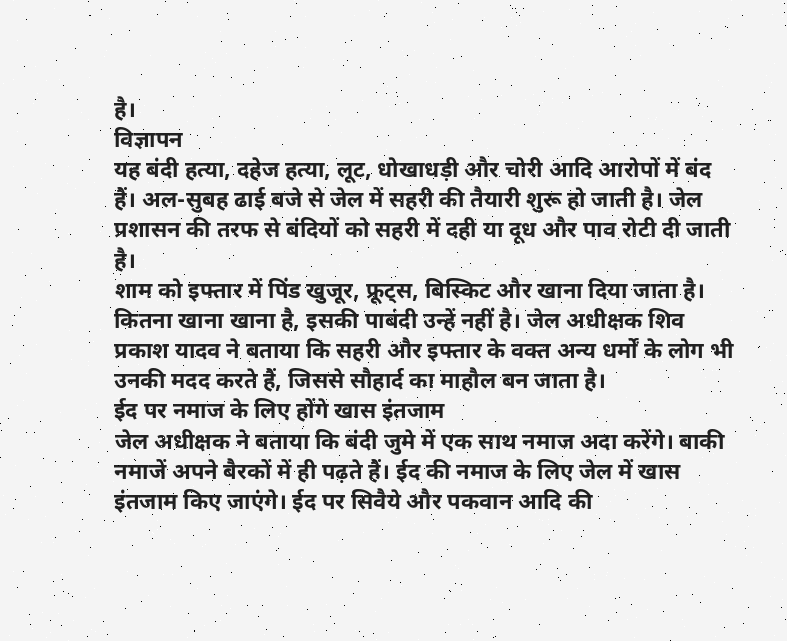है।
विज्ञापन
यह बंदी हत्या, दहेज हत्या, लूट, धोखाधड़ी और चोरी आदि आरोपों में बंद हैं। अल-सुबह ढाई बजे से जेल में सहरी की तैयारी शुरू हो जाती है। जेल प्रशासन की तरफ से बंदियों को सहरी में दही या दूध और पाव रोटी दी जाती है।
शाम को इफ्तार में पिंड खुजूर, फ्रूट्स, बिस्किट और खाना दिया जाता है। कितना खाना खाना है, इसकी पाबंदी उन्हें नहीं है। जेल अधीक्षक शिव प्रकाश यादव ने बताया कि सहरी और इफ्तार के वक्त अन्य धर्मों के लोग भी उनकी मदद करते हैं, जिससे सौहार्द का माहौल बन जाता है।
ईद पर नमाज के लिए होंगे खास इंतजाम
जेल अधीक्षक ने बताया कि बंदी जुमे में एक साथ नमाज अदा करेंगे। बाकी नमाजें अपने बैरकों में ही पढ़ते हैं। ईद की नमाज के लिए जेल में खास इंतजाम किए जाएंगे। ईद पर सिवैये और पकवान आदि की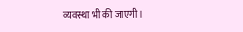व्यवस्था भी की जाएगी।